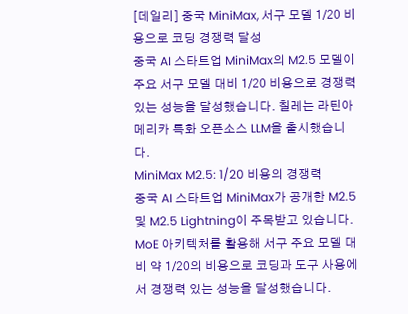[데일리] 중국 MiniMax, 서구 모델 1/20 비용으로 코딩 경쟁력 달성
중국 AI 스타트업 MiniMax의 M2.5 모델이 주요 서구 모델 대비 1/20 비용으로 경쟁력 있는 성능을 달성했습니다. 칠레는 라틴아메리카 특화 오픈소스 LLM을 출시했습니다.
MiniMax M2.5: 1/20 비용의 경쟁력
중국 AI 스타트업 MiniMax가 공개한 M2.5 및 M2.5 Lightning이 주목받고 있습니다. MoE 아키텍처를 활용해 서구 주요 모델 대비 약 1/20의 비용으로 코딩과 도구 사용에서 경쟁력 있는 성능을 달성했습니다.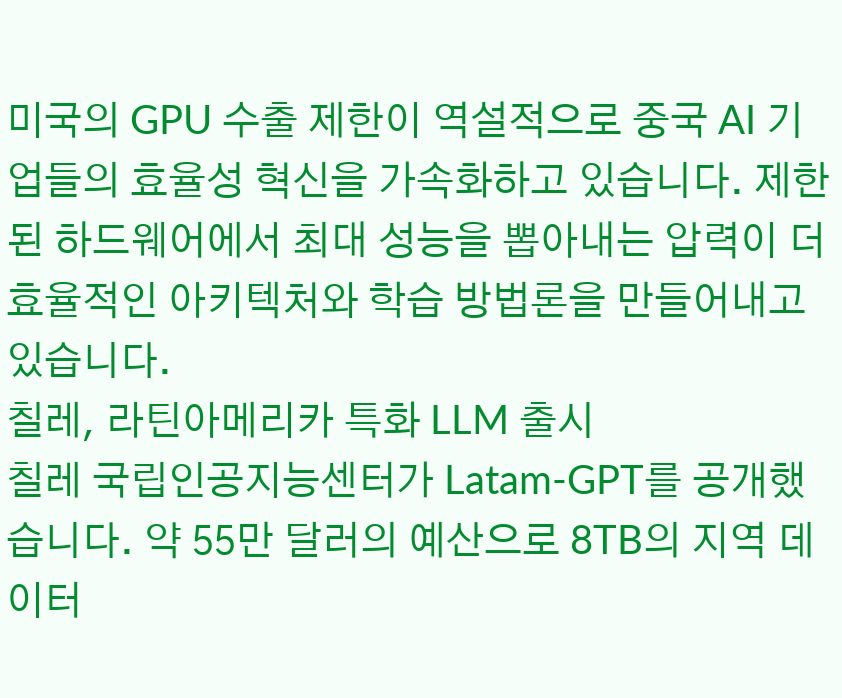미국의 GPU 수출 제한이 역설적으로 중국 AI 기업들의 효율성 혁신을 가속화하고 있습니다. 제한된 하드웨어에서 최대 성능을 뽑아내는 압력이 더 효율적인 아키텍처와 학습 방법론을 만들어내고 있습니다.
칠레, 라틴아메리카 특화 LLM 출시
칠레 국립인공지능센터가 Latam-GPT를 공개했습니다. 약 55만 달러의 예산으로 8TB의 지역 데이터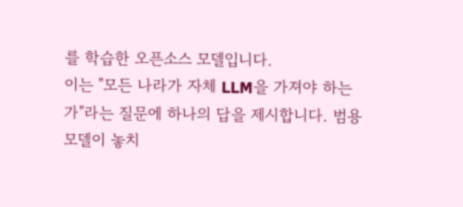를 학습한 오픈소스 모델입니다.
이는 "모든 나라가 자체 LLM을 가져야 하는가"라는 질문에 하나의 답을 제시합니다. 범용 모델이 놓치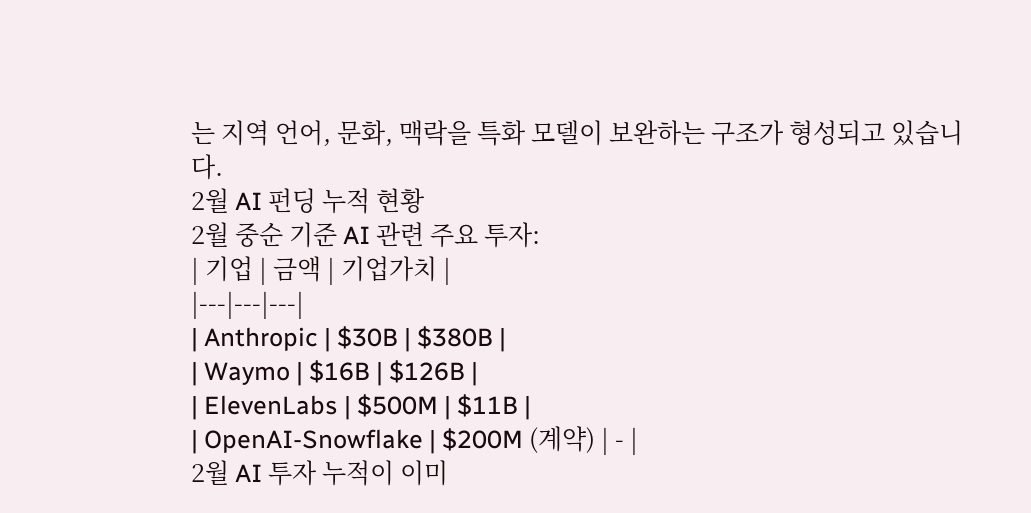는 지역 언어, 문화, 맥락을 특화 모델이 보완하는 구조가 형성되고 있습니다.
2월 AI 펀딩 누적 현황
2월 중순 기준 AI 관련 주요 투자:
| 기업 | 금액 | 기업가치 |
|---|---|---|
| Anthropic | $30B | $380B |
| Waymo | $16B | $126B |
| ElevenLabs | $500M | $11B |
| OpenAI-Snowflake | $200M (계약) | - |
2월 AI 투자 누적이 이미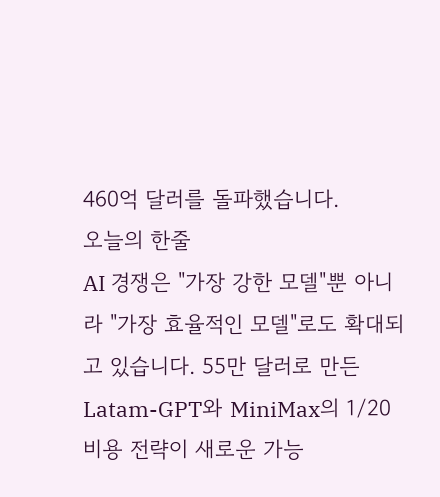460억 달러를 돌파했습니다.
오늘의 한줄
AI 경쟁은 "가장 강한 모델"뿐 아니라 "가장 효율적인 모델"로도 확대되고 있습니다. 55만 달러로 만든 Latam-GPT와 MiniMax의 1/20 비용 전략이 새로운 가능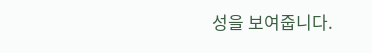성을 보여줍니다.